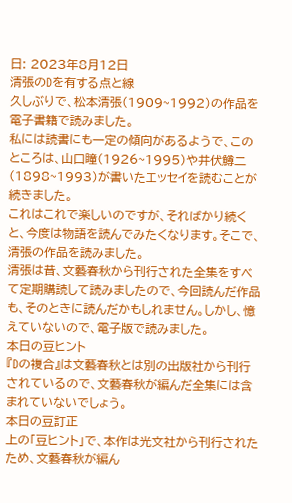日: 2023年8月12日
清張のDを有する点と線
久しぶりで、松本清張(1909~1992)の作品を電子書籍で読みました。
私には読書にも一定の傾向があるようで、このところは、山口瞳(1926~1995)や井伏鱒二(1898~1993)が書いたエッセイを読むことが続きました。
これはこれで楽しいのですが、そればかり続くと、今度は物語を読んでみたくなります。そこで、清張の作品を読みました。
清張は昔、文藝春秋から刊行された全集をすべて定期購読して読みましたので、今回読んだ作品も、そのときに読んだかもしれません。しかし、憶えていないので、電子版で読みました。
本日の豆ヒント
『Dの複合』は文藝春秋とは別の出版社から刊行されているので、文藝春秋が編んだ全集には含まれていないでしょう。
本日の豆訂正
上の「豆ヒント」で、本作は光文社から刊行されたため、文藝春秋が編ん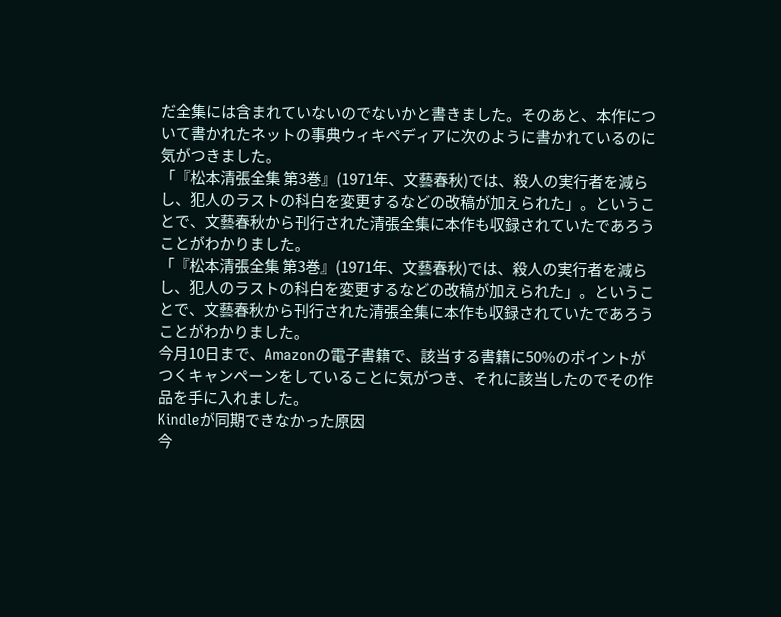だ全集には含まれていないのでないかと書きました。そのあと、本作について書かれたネットの事典ウィキペディアに次のように書かれているのに気がつきました。
「『松本清張全集 第3巻』(1971年、文藝春秋)では、殺人の実行者を減らし、犯人のラストの科白を変更するなどの改稿が加えられた」。ということで、文藝春秋から刊行された清張全集に本作も収録されていたであろうことがわかりました。
「『松本清張全集 第3巻』(1971年、文藝春秋)では、殺人の実行者を減らし、犯人のラストの科白を変更するなどの改稿が加えられた」。ということで、文藝春秋から刊行された清張全集に本作も収録されていたであろうことがわかりました。
今月10日まで、Amazonの電子書籍で、該当する書籍に50%のポイントがつくキャンペーンをしていることに気がつき、それに該当したのでその作品を手に入れました。
Kindleが同期できなかった原因
今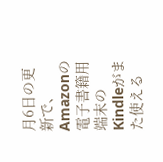月6日の更新で、Amazonの電子書籍用端末のKindleがまた使える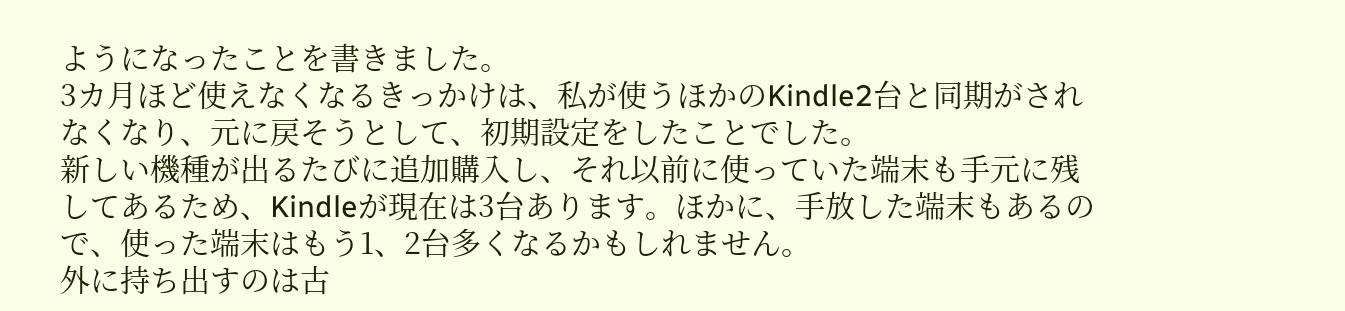ようになったことを書きました。
3カ月ほど使えなくなるきっかけは、私が使うほかのKindle2台と同期がされなくなり、元に戻そうとして、初期設定をしたことでした。
新しい機種が出るたびに追加購入し、それ以前に使っていた端末も手元に残してあるため、Kindleが現在は3台あります。ほかに、手放した端末もあるので、使った端末はもう1、2台多くなるかもしれません。
外に持ち出すのは古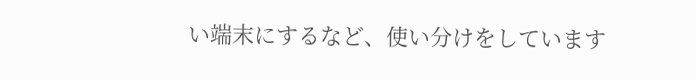い端末にするなど、使い分けをしています